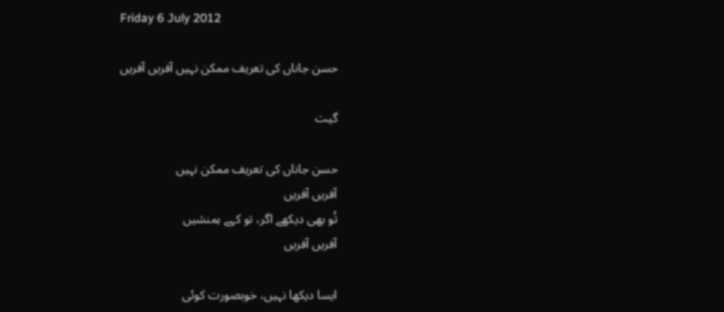Friday 6 July 2012

حسن جاناں کی تعریف ممکن نہیں آفریں آفریں

گیت

حسن جاناں کی تعریف ممکن نہیں
آفریں آفریں
تُو بھی دیکھے اگر، تو کہے ہمنشیں
آفریں آفریں

ایسا دیکھا نہیں، خوبصورت کوئی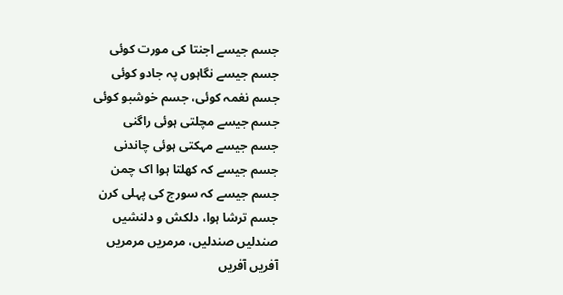جسم جیسے اجنتا کی مورت کوئی
جسم جیسے نگاہوں پہ جادو کوئی
جسم نغمہ کوئی، جسم خوشبو کوئی
جسم جیسے مچلتی ہوئی راگنی
جسم جیسے مہکتی ہوئی چاندنی
جسم جیسے کہ کھلتا ہوا اک چمن
جسم جیسے کہ سورج کی پہلی کرن
جسم ترشا ہوا، دلکش و دلنشیں
صندلیں صندلیں، مرمریں مرمریں
آفریں آفریں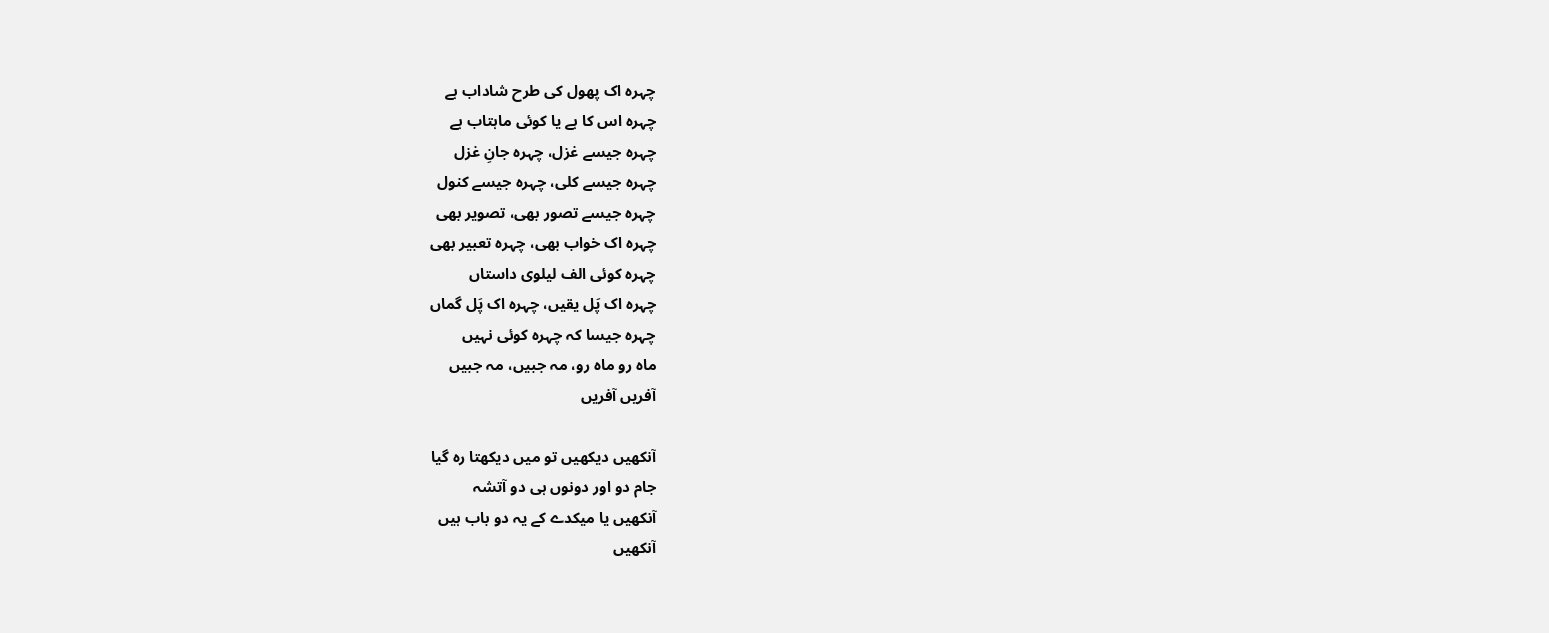چہرہ اک پھول کی طرح شاداب ہے
چہرہ اس کا ہے یا کوئی ماہتاب ہے
چہرہ جیسے غزل، چہرہ جانِ غزل
چہرہ جیسے کلی، چہرہ جیسے کنول
چہرہ جیسے تصور بھی، تصویر بھی
چہرہ اک خواب بھی، چہرہ تعبیر بھی
چہرہ کوئی الف لیلوی داستاں
چہرہ اک پَل یقیں، چہرہ اک پَل گماں
چہرہ جیسا کہ چہرہ کوئی نہیں
ماہ رو ماہ رو، مہ جبیں، مہ جبیں
آفریں آفریں

آنکھیں دیکھیں تو میں دیکھتا رہ گیا
جام دو اور دونوں ہی دو آتشہ
آنکھیں یا میکدے کے یہ دو باب ہیں
آنکھیں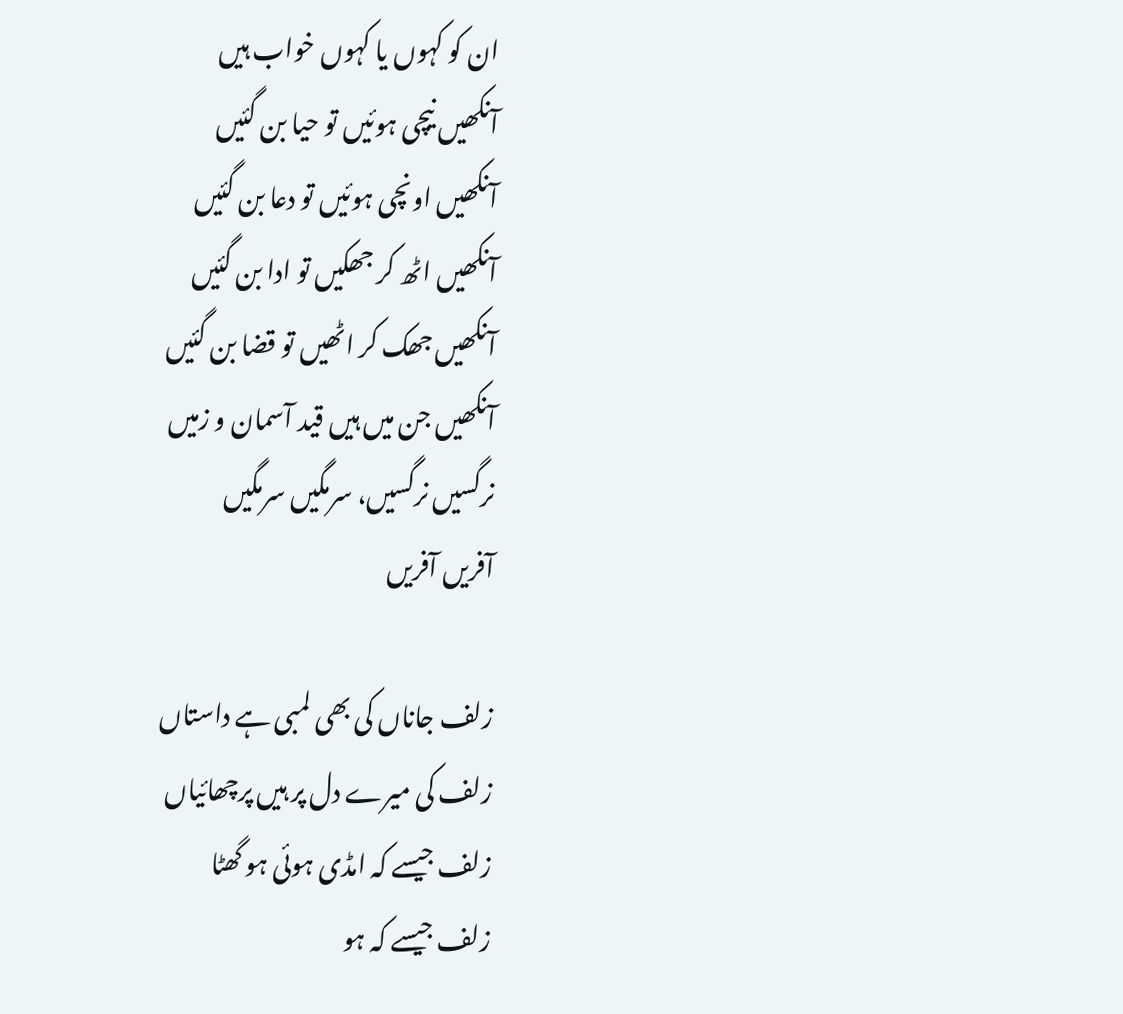ان کو کہوں یا کہوں خواب ہیں
آنکھیں نیچی ہوئیں تو حیا بن گئیں
آنکھیں اونچی ہوئیں تو دعا بن گئیں
آنکھیں اٹھ کر جھکیں تو ادا بن گئیں
آنکھیں جھک کر اٹھیں تو قضا بن گئیں
آنکھیں جن میں ہیں قید آسمان و زمیں
نرگسیں نرگسیں، سرمگیں سرمگیں
آفریں آفریں

زلف جاناں کی بھی لمبی ہے داستاں
زلف کی میرے دل پر ہیں پرچھائیاں
زلف جیسے کہ امڈی ہوئی ہو گھٹا
زلف جیسے کہ ہو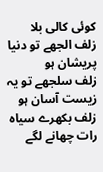کوئی کالی بلا
زلف الجھے تو دنیا پریشان ہو
زلف سلجھے تو یہ زیست آسان ہو
زلف بکھرے سیاہ رات چھانے لگے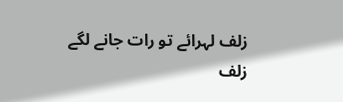زلف لہرائے تو رات جانے لگے
زلف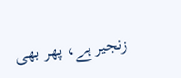زنجیر ہے، پھر بھی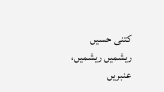کتنی حسیں
ریشمیں ریشمیں، عنبریں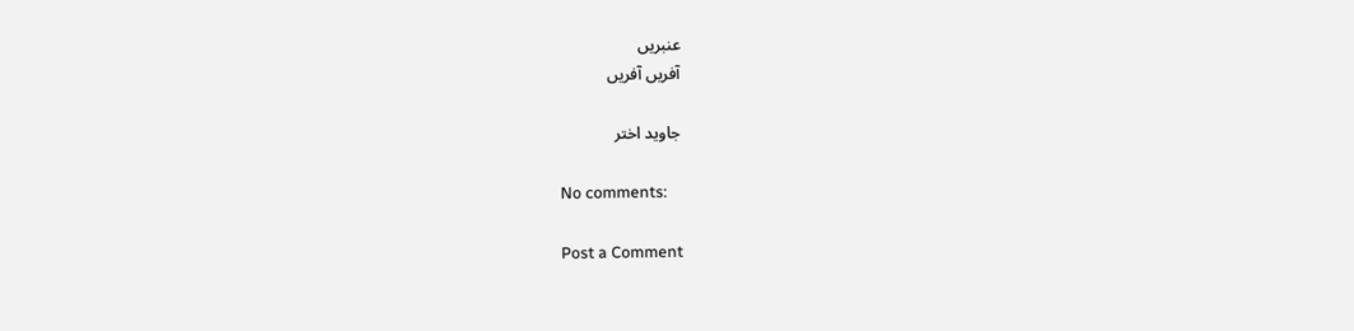عنبریں
آفریں آفریں

جاوید اختر

No comments:

Post a Comment